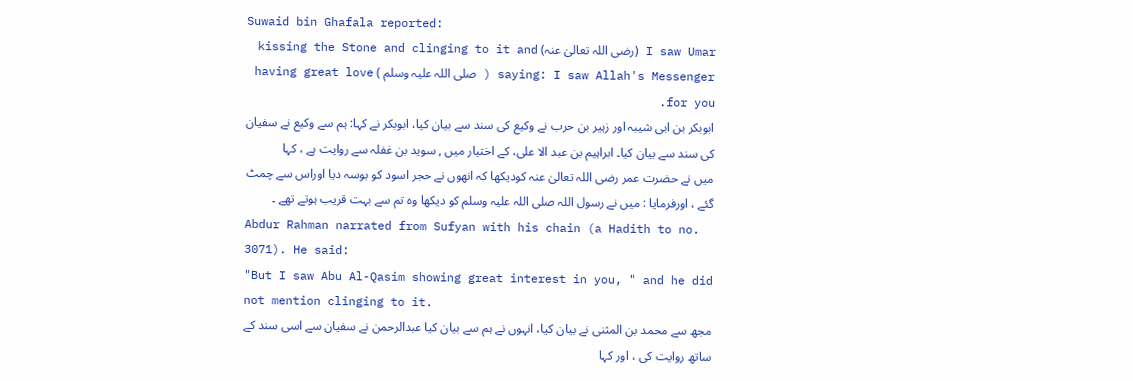Suwaid bin Ghafala reported:
I saw Umar (رضی اللہ تعالیٰ عنہ) kissing the Stone and clinging to it and saying: I saw Allah's Messenger ( صلی اللہ علیہ وسلم ) having great love for you.
ابوبکر بن ابی شیبہ اور زہیر بن حرب نے وکیع کی سند سے بیان کیا، ابوبکر نے کہا: ہم سے وکیع نے سفیان کی سند سے بیان کیا۔ ابراہیم بن عبد الا علی، کے اختیار میں , سوید بن غفلہ سے روایت ہے ، کہا
میں نے حضرت عمر رضی اللہ تعالیٰ عنہ کودیکھا کہ انھوں نے حجر اسود کو بوسہ دیا اوراس سے چمٹ گئے ، اورفرمایا : میں نے رسول اللہ صلی اللہ علیہ وسلم کو دیکھا وہ تم سے بہت قریب ہوتے تھے ۔
Abdur Rahman narrated from Sufyan with his chain (a Hadith to no. 3071). He said:
"But I saw Abu Al-Qasim showing great interest in you, " and he did not mention clinging to it.
مجھ سے محمد بن المثنی نے بیان کیا، انہوں نے ہم سے بیان کیا عبدالرحمن نے سفیان سے اسی سند کے ساتھ روایت کی ، اور کہا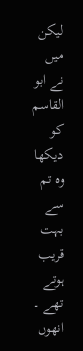لیکن میں نے ابو القاسم کو دیکھا وہ تم سے بہت قریب ہوتے تھے ۔ انھوں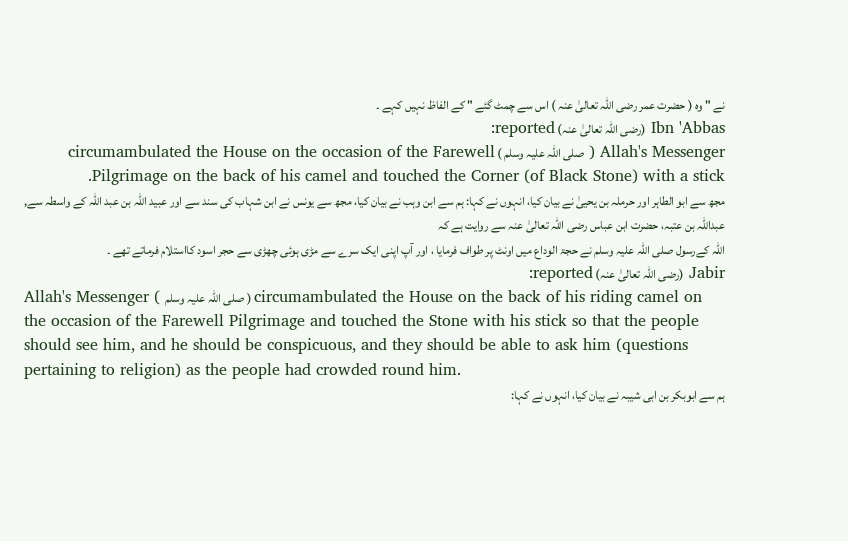نے " وہ ( حضرت عمر رضی اللہ تعالیٰ عنہ ) اس سے چمٹ گئے " کے الفاظ نہیں کہے ۔
Ibn 'Abbas (رضی اللہ تعالیٰ عنہ) reported:
Allah's Messenger ( صلی اللہ علیہ وسلم ) circumambulated the House on the occasion of the Farewell Pilgrimage on the back of his camel and touched the Corner (of Black Stone) with a stick.
مجھ سے ابو الطاہر اور حرملہ بن یحییٰ نے بیان کیا، انہوں نے کہا: ہم سے ابن وہب نے بیان کیا، مجھ سے یونس نے ابن شہاب کی سند سے اور عبید اللہ بن عبد اللہ کے واسطہ سے, عبداللہ بن عتبہ، حضرت ابن عباس رضی اللہ تعالیٰ عنہ سے روایت ہے کہ
اللہ کےرسول صلی اللہ علیہ وسلم نے حجۃ الوداع میں اونٹ پر طواف فرمایا ، اور آپ اپنی ایک سرے سے مڑی ہوئی چھڑی سے حجر اسود کااستلام فرماتے تھے ۔
Jabir (رضی اللہ تعالیٰ عنہ) reported:
Allah's Messenger ( صلی اللہ علیہ وسلم ) circumambulated the House on the back of his riding camel on the occasion of the Farewell Pilgrimage and touched the Stone with his stick so that the people should see him, and he should be conspicuous, and they should be able to ask him (questions pertaining to religion) as the people had crowded round him.
ہم سے ابوبکر بن ابی شیبہ نے بیان کیا، انہوں نے کہا: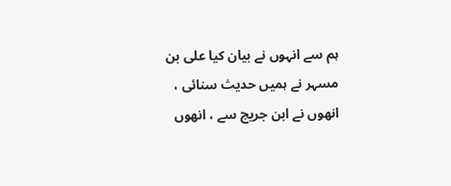ہم سے انہوں نے بیان کیا علی بن مسہر نے ہمیں حدیث سنائی ، انھوں نے ابن جریج سے ، انھوں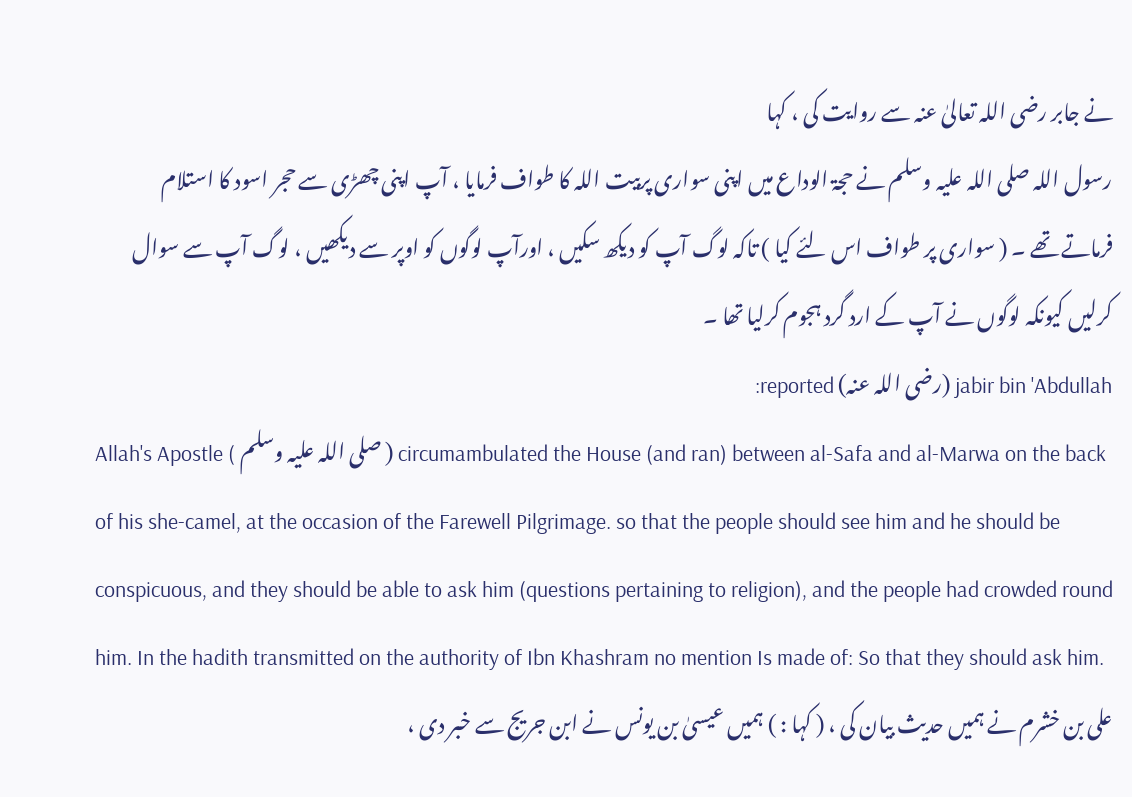نے جابر رضی اللہ تعالیٰ عنہ سے روایت کی ، کہا
رسول اللہ صلی اللہ علیہ وسلم نے حجۃ الوداع میں اپنی سواری پربیت اللہ کا طواف فرمایا ، آپ اپنی چھڑی سے حجر اسود کا استلام فرماتے تھے ۔ ( سواری پر طواف اس لئے کیا ) تاکہ لوگ آپ کو دیکھ سکیں ، اورآپ لوگوں کو اوپر سے دیکھیں ، لوگ آپ سے سوال کرلیں کیونکہ لوگوں نے آپ کے ارد گرد ہجوم کرلیا تھا ۔
jabir bin 'Abdullah (رضی اللہ عنہ) reported:
Allah's Apostle ( صلی اللہ علیہ وسلم ) circumambulated the House (and ran) between al-Safa and al-Marwa on the back of his she-camel, at the occasion of the Farewell Pilgrimage. so that the people should see him and he should be conspicuous, and they should be able to ask him (questions pertaining to religion), and the people had crowded round him. In the hadith transmitted on the authority of Ibn Khashram no mention Is made of: So that they should ask him.
علی بن خشرم نے ہمیں حدیث بیان کی ، ( کہا : ) ہمیں عیسیٰ بن یونس نے ابن جریج سے خبر دی ،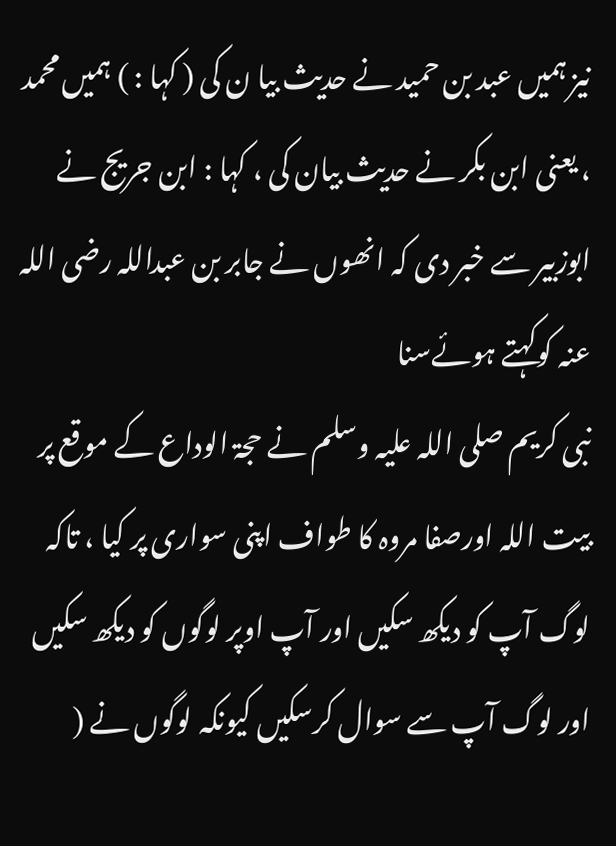نیز ہمیں عبد بن حمید نے حدیث بیا ن کی ( کہا : ) ہمیں محمد ، یعنی ابن بکر نے حدیث بیان کی ، کہا : ابن جریج نے ابوزبیر سے خبر دی کہ انھوں نے جابر بن عبداللہ رضی اللہ عنہ کوکہتے ہوئےسنا
نبی کریم صلی اللہ علیہ وسلم نے حجۃ الوداع کے موقع پر بیت اللہ اورصفا مروہ کا طواف اپنی سواری پر کیا ، تاکہ لوگ آپ کو دیکھ سکیں اور آپ اوپر لوگوں کو دیکھ سکیں اور لوگ آپ سے سوال کرسکیں کیونکہ لوگوں نے (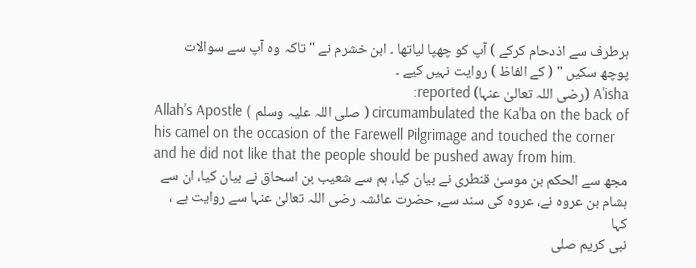ہرطرف سے اذدحام کرکے ) آپ کو چھپا لیاتھا ۔ ابن خشرم نے " تاکہ وہ آپ سے سوالات پوچھ سکیں " ( کے الفاظ ) روایت نہیں کیے ۔
A'isha (رضی اللہ تعالیٰ عنہا) reported:
Allah's Apostle ( صلی اللہ علیہ وسلم ) circumambulated the Ka'ba on the back of his camel on the occasion of the Farewell Pilgrimage and touched the corner and he did not like that the people should be pushed away from him.
مجھ سے الحکم بن موسیٰ قنطری نے بیان کیا، ہم سے شعیب بن اسحاق نے بیان کیا، ان سے ہشام بن عروہ نے، عروہ کی سند سے, حضرت عائشہ رضی اللہ تعالیٰ عنہا سے روایت ہے ، کہا
نبی کریم صلی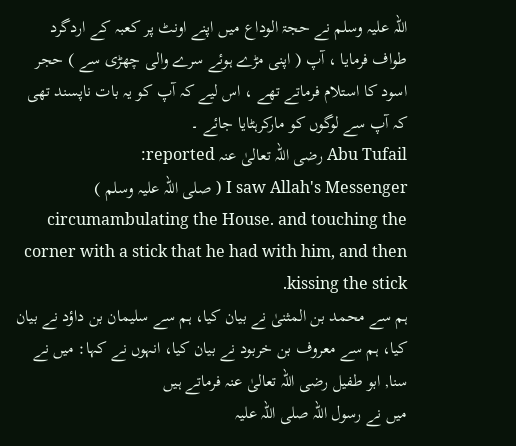اللہ علیہ وسلم نے حجۃ الوداع میں اپنے اونٹ پر کعبہ کے اردگرد طواف فرمایا ، آپ ( اپنی مڑے ہوئے سرے والی چھڑی سے ) حجر اسود کا استلام فرماتے تھے ، اس لیے کہ آپ کو یہ بات ناپسند تھی کہ آپ سے لوگوں کو مارکرہٹایا جائے ۔
Abu Tufail رضی اللہ تعالیٰ عنہ reported:
I saw Allah's Messenger ( صلی اللہ علیہ وسلم ) circumambulating the House. and touching the corner with a stick that he had with him, and then kissing the stick.
ہم سے محمد بن المثنیٰ نے بیان کیا، ہم سے سلیمان بن داؤد نے بیان کیا، ہم سے معروف بن خربود نے بیان کیا، انہوں نے کہا: میں نے سنا, ابو طفیل رضی اللہ تعالیٰ عنہ فرماتے ہیں
میں نے رسول اللہ صلی اللہ علیہ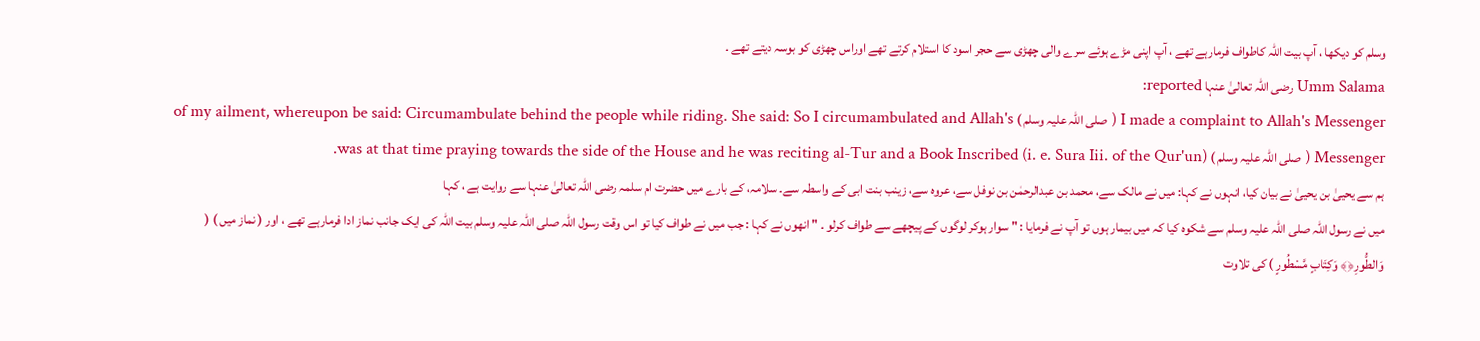وسلم کو دیکھا ، آپ بیت اللہ کاطواف فرمارہے تھے ، آپ اپنی مڑے ہوئے سرے والی چھڑی سے حجر اسود کا استلام کرتے تھے اوراس چھڑی کو بوسہ دیتے تھے ۔
Umm Salama رضی اللہ تعالیٰ عنہا reported:
I made a complaint to Allah's Messenger ( صلی اللہ علیہ وسلم ) of my ailment, whereupon be said: Circumambulate behind the people while riding. She said: So I circumambulated and Allah's Messenger ( صلی اللہ علیہ وسلم ) was at that time praying towards the side of the House and he was reciting al-Tur and a Book Inscribed (i. e. Sura Iii. of the Qur'un).
ہم سے یحییٰ بن یحییٰ نے بیان کیا، انہوں نے کہا: میں نے مالک سے، محمد بن عبدالرحمٰن بن نوفل سے، عروہ سے، زینب بنت ابی کے واسطہ سے۔ سلامہ، کے بارے میں حضرت ام سلمہ رضی اللہ تعالیٰ عنہا سے روایت ہے ، کہا
میں نے رسول اللہ صلی اللہ علیہ وسلم سے شکوہ کیا کہ میں بیمار ہوں تو آپ نے فرمایا : " سوار ہوکر لوگوں کے پیچھے سے طواف کرلو ۔ " انھوں نے کہا : جب میں نے طواف کیا تو اس وقت رسول اللہ صلی اللہ علیہ وسلم بیت اللہ کی ایک جانب نماز ادا فرمارہے تھے ، اور ( نماز میں ) ( وَالطُّورِ﴿﴾ وَكِتَابٍ مَّسْطُورٍ ) کی تلاوت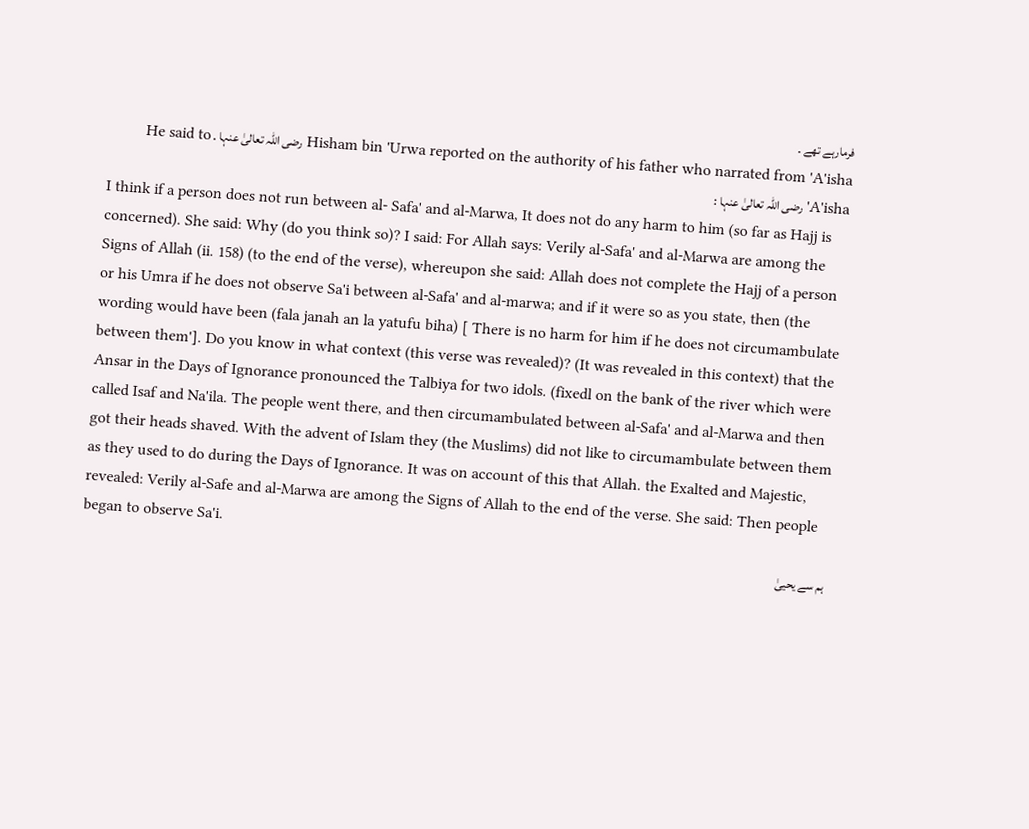فرمارہے تھے ۔
Hisham bin 'Urwa reported on the authority of his father who narrated from 'A'isha رضی اللہ تعالیٰ عنہا . He said to 'A'isha رضی اللہ تعالیٰ عنہا :
I think if a person does not run between al- Safa' and al-Marwa, It does not do any harm to him (so far as Hajj is concerned). She said: Why (do you think so)? I said: For Allah says: Verily al-Safa' and al-Marwa are among the Signs of Allah (ii. 158) (to the end of the verse), whereupon she said: Allah does not complete the Hajj of a person or his Umra if he does not observe Sa'i between al-Safa' and al-marwa; and if it were so as you state, then (the wording would have been (fala janah an la yatufu biha) [ There is no harm for him if he does not circumambulate between them']. Do you know in what context (this verse was revealed)? (It was revealed in this context) that the Ansar in the Days of Ignorance pronounced the Talbiya for two idols. (fixedl on the bank of the river which were called Isaf and Na'ila. The people went there, and then circumambulated between al-Safa' and al-Marwa and then got their heads shaved. With the advent of Islam they (the Muslims) did not like to circumambulate between them as they used to do during the Days of Ignorance. It was on account of this that Allah. the Exalted and Majestic, revealed: Verily al-Safe and al-Marwa are among the Signs of Allah to the end of the verse. She said: Then people began to observe Sa'i.
ہم سے یحییٰ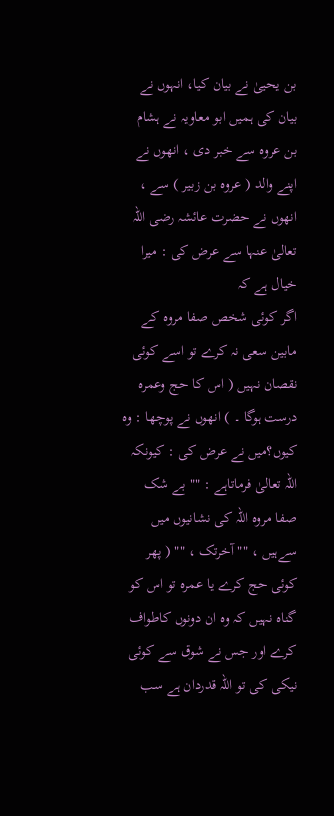بن یحییٰ نے بیان کیا، انہوں نے بیان کی ہمیں ابو معاویہ نے ہشام بن عروہ سے خبر دی ، انھوں نے اپنے والد ( عروہ بن زبیر ) سے ، انھوں نے حضرت عائشہ رضی اللہ تعالیٰ عنہا سے عرض کی : میرا خیال ہے کہ
اگر کوئی شخص صفا مروہ کے مابین سعی نہ کرے تو اسے کوئی نقصان نہیں ( اس کا حج وعمرہ درست ہوگا ۔ ) انھوں نے پوچھا : وہ کیوں؟میں نے عرض کی : کیونکہ اللہ تعالیٰ فرماتاہے : "" بے شک صفا مروہ اللہ کی نشانیوں میں سےہیں ، "" آخرتک ، "" ( پھر کوئی حج کرے یا عمرہ تو اس کو گناہ نہیں کہ وہ ان دونوں کاطواف کرے اور جس نے شوق سے کوئی نیکی کی تو اللہ قدردان ہے سب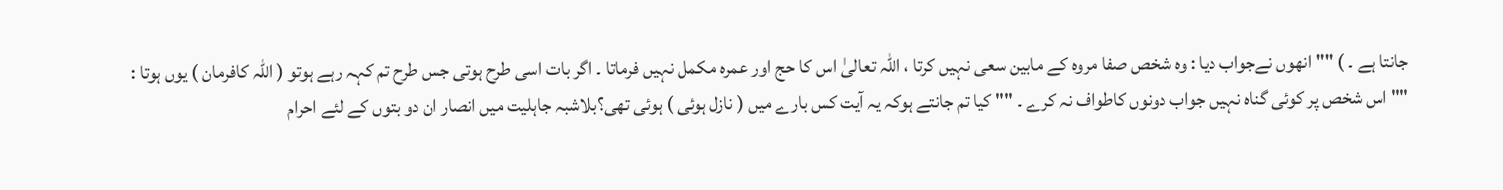جانتا ہے ۔ ) "" انھوں نےجواب دیا : وہ شخص صفا مروہ کے مابین سعی نہیں کرتا ، اللہ تعالیٰ اس کا حج اور عمرہ مکمل نہیں فرماتا ۔ اگر بات اسی طرح ہوتی جس طرح تم کہہ رہے ہوتو ( اللہ کافرمان ) یوں ہوتا : "" اس شخص پر کوئی گناہ نہیں جواب دونوں کاطواف نہ کرے ۔ "" کیا تم جانتے ہوکہ یہ آیت کس بارے میں ( نازل ہوئی ) ہوئی تھی؟بلاشبہ جاہلیت میں انصار ان دو بتوں کے لئے احرام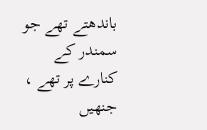باندھتے تھے جو سمندر کے کنارے پر تھے ، جنھیں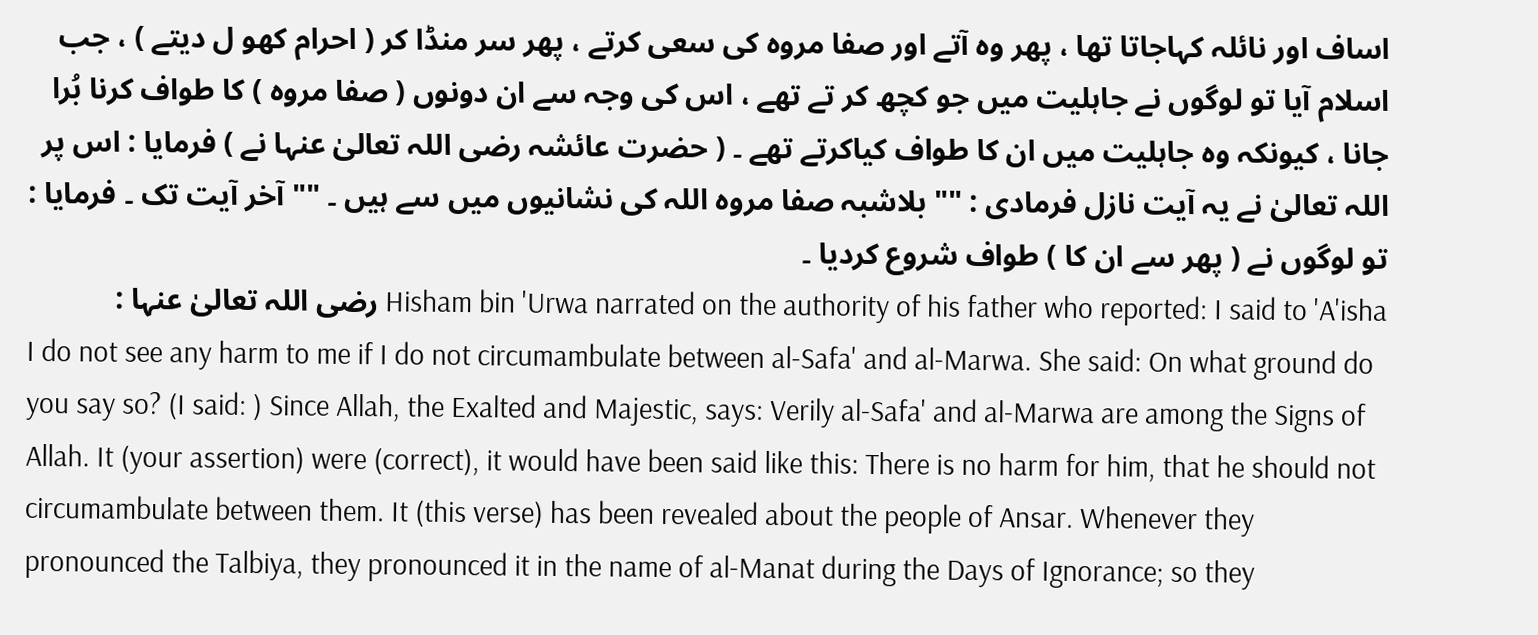اساف اور نائلہ کہاجاتا تھا ، پھر وہ آتے اور صفا مروہ کی سعی کرتے ، پھر سر منڈا کر ( احرام کھو ل دیتے ) ، جب اسلام آیا تو لوگوں نے جاہلیت میں جو کچھ کر تے تھے ، اس کی وجہ سے ان دونوں ( صفا مروہ ) کا طواف کرنا بُرا جانا ، کیونکہ وہ جاہلیت میں ان کا طواف کیاکرتے تھے ۔ ( حضرت عائشہ رضی اللہ تعالیٰ عنہا نے ) فرمایا : اس پر اللہ تعالیٰ نے یہ آیت نازل فرمادی : "" بلاشبہ صفا مروہ اللہ کی نشانیوں میں سے ہیں ۔ "" آخر آیت تک ۔ فرمایا : تو لوگوں نے ( پھر سے ان کا ) طواف شروع کردیا ۔
Hisham bin 'Urwa narrated on the authority of his father who reported: I said to 'A'isha رضی اللہ تعالیٰ عنہا :
I do not see any harm to me if I do not circumambulate between al-Safa' and al-Marwa. She said: On what ground do you say so? (I said: ) Since Allah, the Exalted and Majestic, says: Verily al-Safa' and al-Marwa are among the Signs of Allah. It (your assertion) were (correct), it would have been said like this: There is no harm for him, that he should not circumambulate between them. It (this verse) has been revealed about the people of Ansar. Whenever they pronounced the Talbiya, they pronounced it in the name of al-Manat during the Days of Ignorance; so they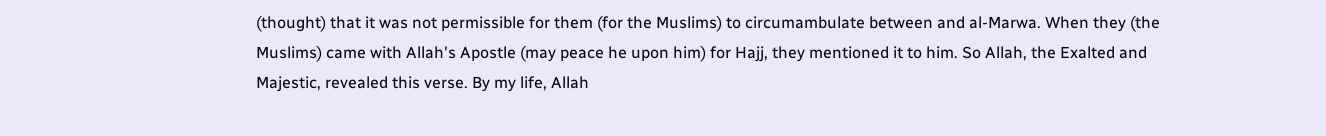(thought) that it was not permissible for them (for the Muslims) to circumambulate between and al-Marwa. When they (the Muslims) came with Allah's Apostle (may peace he upon him) for Hajj, they mentioned it to him. So Allah, the Exalted and Majestic, revealed this verse. By my life, Allah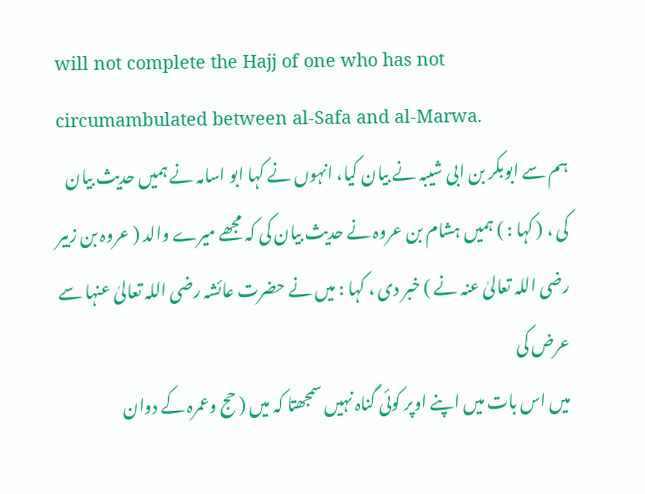will not complete the Hajj of one who has not circumambulated between al-Safa and al-Marwa.
ہم سے ابوبکر بن ابی شیبہ نے بیان کیا، انہوں نے کہا ابو اسامہ نے ہمیں حدیث بیان کی ، ( کہا : ) ہمیں ہشام بن عروہ نے حدیث بیان کی کہ مجھے میرے والد ( عروہ بن زبیر رضی اللہ تعالیٰ عنہ نے ) خبر دی ، کہا : میں نے حضرت عائشہ رضی اللہ تعالیٰ عنہا سے عرض کی
میں اس بات میں اپنے اوپر کوئی گناہ نہیں سمجھتا کہ میں ( حج وعمرہ کے دوان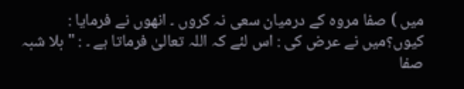میں ) صفا مروہ کے درمیان سعی نہ کروں ۔ انھوں نے فرمایا : کیوں؟میں نے عرض کی : اس لئے کہ اللہ تعالیٰ فرماتا ہے ۔ : " بلا شبہ صفا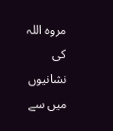مروہ اللہ کی نشانیوں میں سے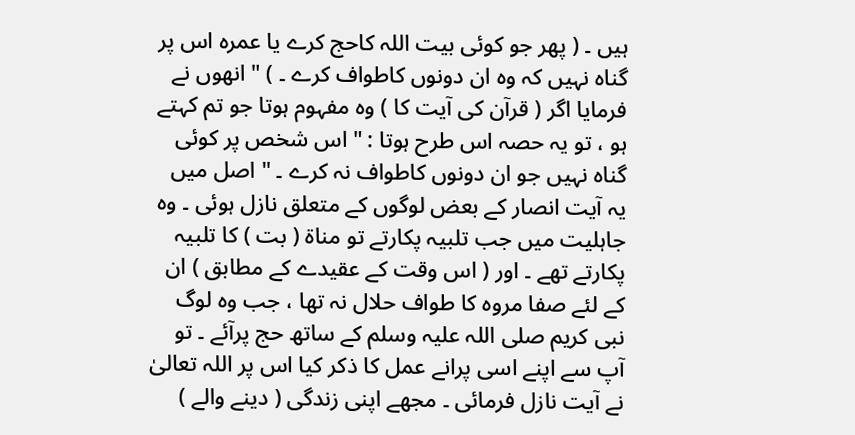ہیں ۔ ( پھر جو کوئی بیت اللہ کاحج کرے یا عمرہ اس پر گناہ نہیں کہ وہ ان دونوں کاطواف کرے ۔ ) " انھوں نے فرمایا اگر ( قرآن کی آیت کا ) وہ مفہوم ہوتا جو تم کہتے ہو ، تو یہ حصہ اس طرح ہوتا : " اس شخص پر کوئی گناہ نہیں جو ان دونوں کاطواف نہ کرے ۔ " اصل میں یہ آیت انصار کے بعض لوگوں کے متعلق نازل ہوئی ۔ وہ جاہلیت میں جب تلبیہ پکارتے تو مناۃ ( بت ) کا تلبیہ پکارتے تھے ۔ اور ( اس وقت کے عقیدے کے مطابق ) ان کے لئے صفا مروہ کا طواف حلال نہ تھا ، جب وہ لوگ نبی کریم صلی اللہ علیہ وسلم کے ساتھ حج پرآئے ۔ تو آپ سے اپنے اسی پرانے عمل کا ذکر کیا اس پر اللہ تعالیٰ نے آیت نازل فرمائی ۔ مجھے اپنی زندگی ( دینے والے )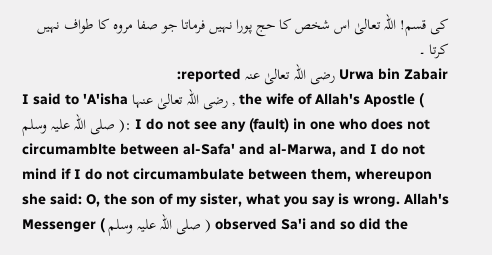کی قسم! اللہ تعالیٰ اس شخص کا حج پورا نہیں فرماتا جو صفا مروہ کا طواف نہیں کرتا ۔
Urwa bin Zabair رضی اللہ تعالیٰ عنہ reported:
I said to 'A'isha رضی اللہ تعالیٰ عنہا , the wife of Allah's Apostle ( صلی اللہ علیہ وسلم ): I do not see any (fault) in one who does not circumamblte between al-Safa' and al-Marwa, and I do not mind if I do not circumambulate between them, whereupon she said: O, the son of my sister, what you say is wrong. Allah's Messenger ( صلی اللہ علیہ وسلم ) observed Sa'i and so did the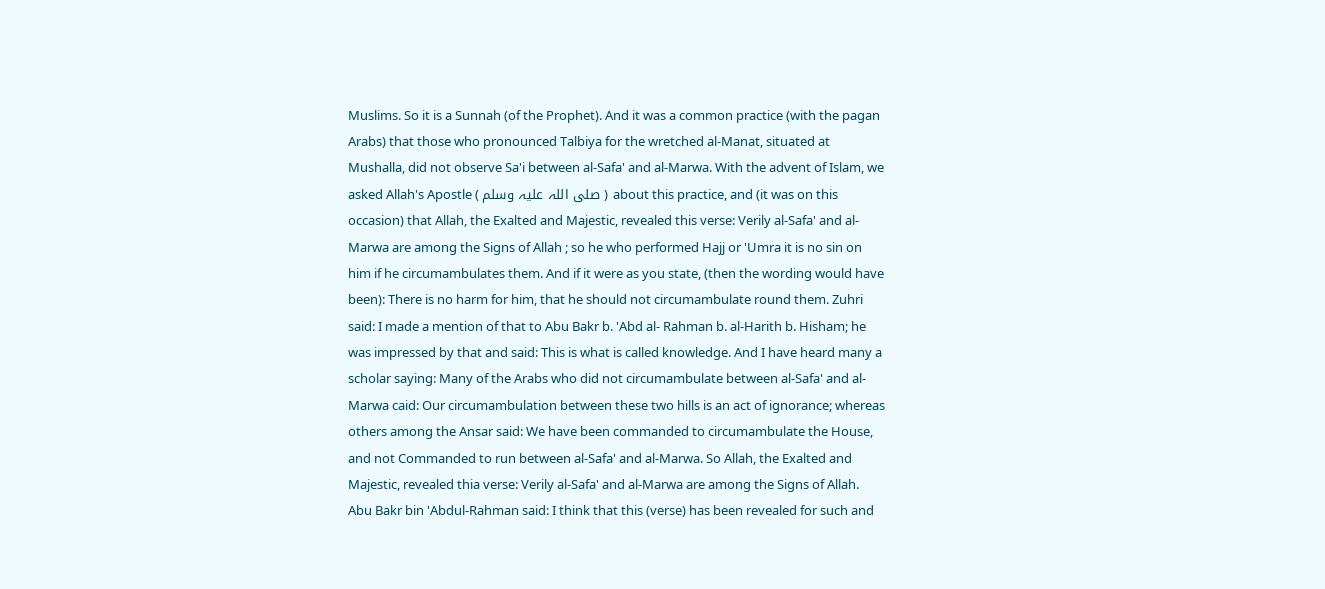Muslims. So it is a Sunnah (of the Prophet). And it was a common practice (with the pagan Arabs) that those who pronounced Talbiya for the wretched al-Manat, situated at Mushalla, did not observe Sa'i between al-Safa' and al-Marwa. With the advent of Islam, we asked Allah's Apostle ( صلی اللہ علیہ وسلم ) about this practice, and (it was on this occasion) that Allah, the Exalted and Majestic, revealed this verse: Verily al-Safa' and al-Marwa are among the Signs of Allah ; so he who performed Hajj or 'Umra it is no sin on him if he circumambulates them. And if it were as you state, (then the wording would have been): There is no harm for him, that he should not circumambulate round them. Zuhri said: I made a mention of that to Abu Bakr b. 'Abd al- Rahman b. al-Harith b. Hisham; he was impressed by that and said: This is what is called knowledge. And I have heard many a scholar saying: Many of the Arabs who did not circumambulate between al-Safa' and al-Marwa caid: Our circumambulation between these two hills is an act of ignorance; whereas others among the Ansar said: We have been commanded to circumambulate the House, and not Commanded to run between al-Safa' and al-Marwa. So Allah, the Exalted and Majestic, revealed thia verse: Verily al-Safa' and al-Marwa are among the Signs of Allah. Abu Bakr bin 'Abdul-Rahman said: I think that this (verse) has been revealed for such and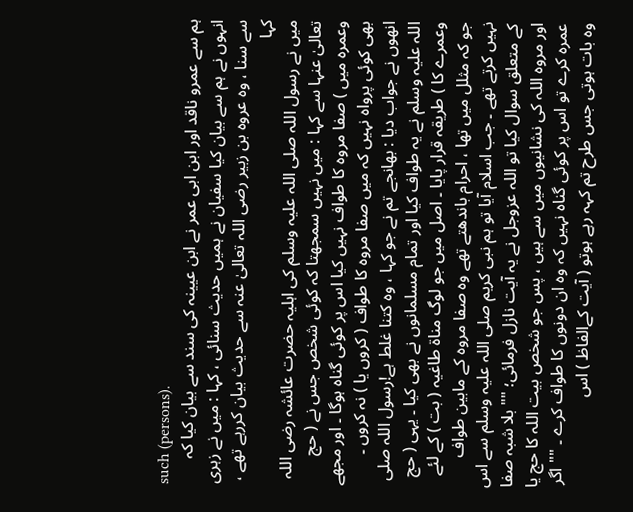such (persons).
ہم سے عمرو ناقد اور ابن ابی عمر نے ابن عیینہ کی سند سے بیان کیا کہ انہوں نے ہم سے بیان کیا سفیان نے ہمیں حدیث سنائی ، کہا : میں نے زہری سے سنا ، وہ عروہ بن زبیر رضی اللہ تعالیٰ عنہ سے حدیث بیان کررہے تھے ، کہا
میں نے رسول اللہ صلی اللہ علیہ وسلم کی اہلیہ حضرت عائشہ رضی اللہ تعالیٰ عنہا سے کہا : میں نہیں سمجھتا کہ کوئی شخص جس نے ( حج وعمرہ میں ) صفا مروہ کا طواف نہیں کیا اس پر کوئی گناہ ہوگا ۔ اور مجھے بھی کوئی پرواہ نہیں کہ میں صفا مروہ کا طواف ( کروں یا ) نہ کروں ۔ انھوں نے جواب دیا : بھانجے تم نے جو کہا ، وہ کتنا غلط ہے!رسول اللہ صلی اللہ علیہ وسلم نے یہ طواف کیا اور تمام مسلمانوں نے بھی کیا ۔ یہی ( حج وعمرے کا ) طریقہ قرار پایا ۔ اصل میں جو لوگ مناۃ طاغیہ ( بت ) کے لئے جو کہ مثلل میں تھا ، احرام باندھتے تھے وہ صفا مروہ کے مابین طواف نہیں کرتے تھے ۔ جب اسلام آیا تو ہم نبی کریم صلی اللہ علیہ وسلم سے اس کے متعلق سوال کیا تو اللہ عزوجل نے یہ آیت نازل فرمائی؛ "" بلا شبہ صفا اور مروہ اللہ کی نشانیوں میں سے ہیں ، پس جو شخص بیت اللہ کا حج یا عمرہ کرے تو اس پر کوئی گناہ نہیں کہ وہ ان دونوں کا طواف کرے ۔ "" اگر وہ بات ہوتی جس طرح تم کہہ رہے ہوتو ( آیت کےالفاظ ) اس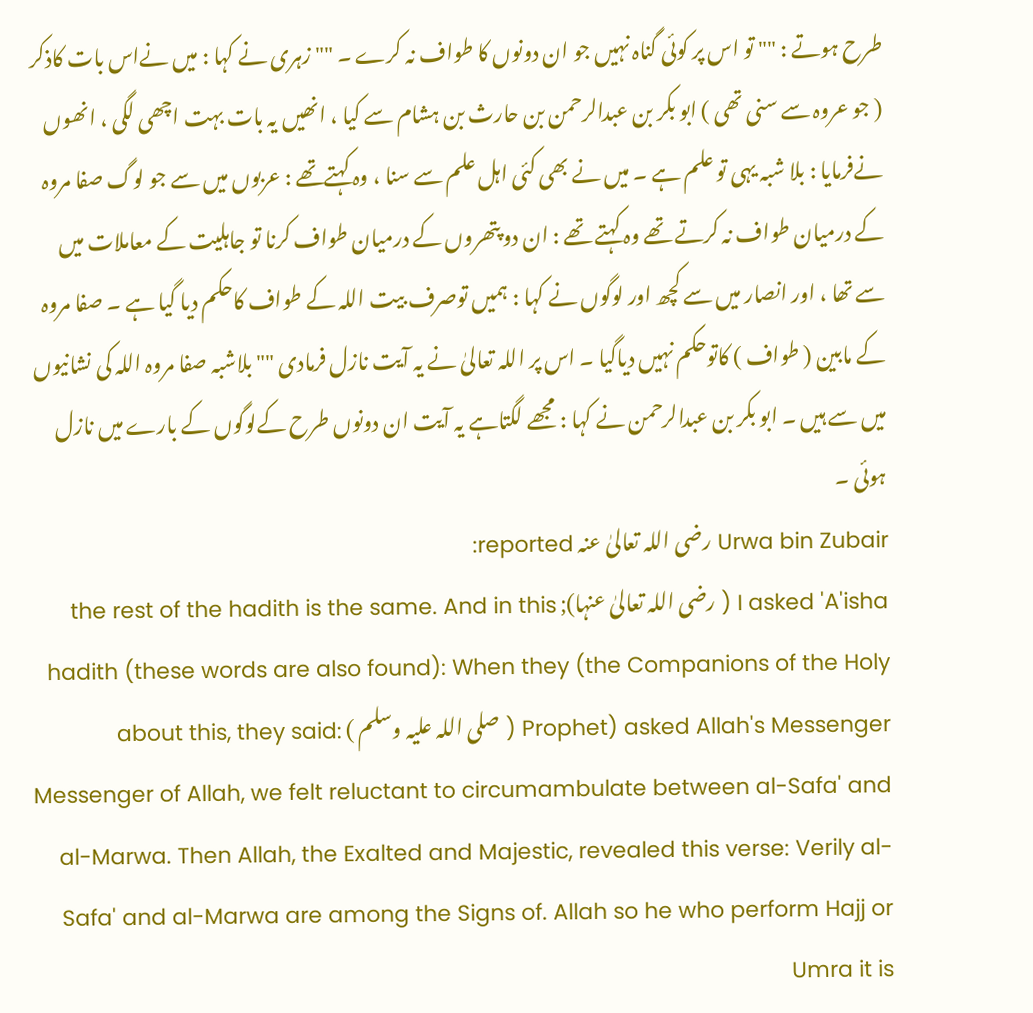طرح ہوتے : "" تو اس پر کوئی گناہ نہیں جو ان دونوں کا طواف نہ کرے ۔ "" زہری نے کہا : میں نےاس بات کاذکر ( جو عروہ سے سنی تھی ) ابو بکر بن عبدالرحمن بن حارث بن ہشام سے کیا ، انھیں یہ بات بہت اچھی لگی ، انھوں نےفرمایا : بلا شبہ یہی تو علم ہے ۔ میں نے بھی کئی اہل علم سے سنا ، وہ کہتےتھے : عربوں میں سے جو لوگ صفا مروہ کے درمیان طواف نہ کرتے تھے وہ کہتے تھے : ان دو پتھروں کے درمیان طواف کرنا تو جاہلیت کے معاملات میں سے تھا ، اور انصار میں سے کچھ اور لوگوں نے کہا : ہمیں توصرف بیت اللہ کے طواف کاحکم دیا گیا ہے ۔ صفا مروہ کے مابین ( طواف ) کاتوحکم نہیں دیاگیا ۔ اس پر اللہ تعالیٰ نے یہ آیت نازل فرمادی "" بلاشبہ صفا مروہ اللہ کی نشانیوں میں سے ہیں ۔ ابو بکر بن عبدالرحمن نے کہا : مجھے لگتاہے یہ آیت ان دونوں طرح کےلوگوں کے بارے میں نازل ہوئی ۔
Urwa bin Zubair رضی اللہ تعالیٰ عنہ reported:
I asked 'A'isha ( رضی اللہ تعالیٰ عنہا); the rest of the hadith is the same. And in this hadith (these words are also found): When they (the Companions of the Holy Prophet) asked Allah's Messenger ( صلی اللہ علیہ وسلم ) about this, they said: Messenger of Allah, we felt reluctant to circumambulate between al-Safa' and al-Marwa. Then Allah, the Exalted and Majestic, revealed this verse: Verily al-Safa' and al-Marwa are among the Signs of. Allah so he who perform Hajj or Umra it is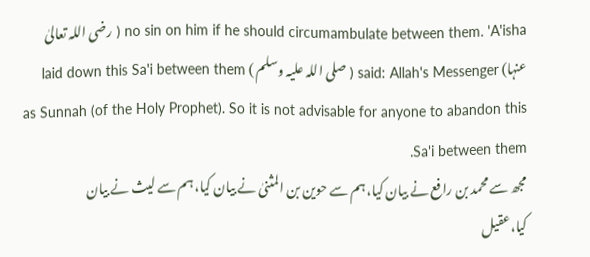no sin on him if he should circumambulate between them. 'A'isha ( رضی اللہ تعالیٰ عنہا) said: Allah's Messenger ( صلی اللہ علیہ وسلم ) laid down this Sa'i between them as Sunnah (of the Holy Prophet). So it is not advisable for anyone to abandon this Sa'i between them.
مجھ سے محمد بن رافع نے بیان کیا، ہم سے حوین بن المثنیٰ نے بیان کیا، ہم سے لیث نے بیان کیا،عقیل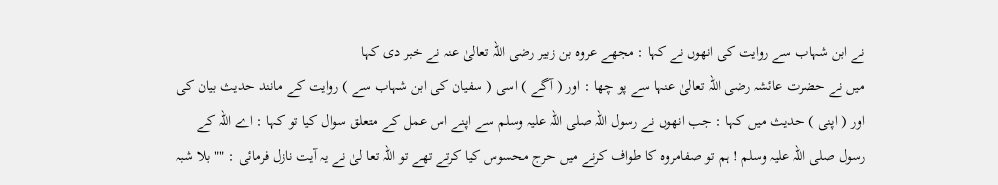نے ابن شہاب سے روایت کی انھوں نے کہا : مجھے عروہ بن زبیر رضی اللہ تعالیٰ عنہ نے خبر دی کہا
میں نے حضرت عائشہ رضی اللہ تعالیٰ عنہا سے پو چھا : اور ( آگے ) اسی ( سفیان کی ابن شہاب سے ) روایت کے مانند حدیث بیان کی اور ( اپنی ) حدیث میں کہا : جب انھوں نے رسول اللہ صلی اللہ علیہ وسلم سے اپنے اس عمل کے متعلق سوال کیا تو کہا : اے اللہ کے رسول صلی اللہ علیہ وسلم ! ہم تو صفامروہ کا طواف کرنے میں حرج محسوس کیا کرتے تھے تو اللہ تعا لیٰ نے یہ آیت نازل فرمائی : "" بلا شبہ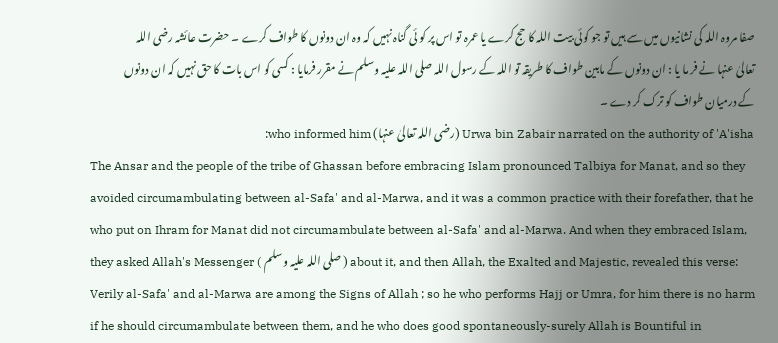صفا مروہ اللہ کی نشانیوں میں سے ہیں تو جو کوئی بیت اللہ کا حج کرے یا عمرہ تو اس پر کو ئی گناہ نہیں کہ وہ ان دونوں کا طواف کرے ۔ حضرت عائشہ رضی اللہ تعالیٰ عنہا نے فر ما یا : ان دونوں کے مابین طواف کا طریقہ تو اللہ کے رسول اللہ صلی اللہ علیہ وسلم نے مقرر فرمایا : کسی کو اس بات کا حق نہیں کہ ان دونوں کے درمیان طواف کو ترک کر دے ۔
Urwa bin Zabair narrated on the authority of 'A'isha (رضی اللہ تعالیٰ عنہا) who informed him:
The Ansar and the people of the tribe of Ghassan before embracing Islam pronounced Talbiya for Manat, and so they avoided circumambulating between al-Safa' and al-Marwa, and it was a common practice with their forefather, that he who put on Ihram for Manat did not circumambulate between al-Safa' and al-Marwa. And when they embraced Islam, they asked Allah's Messenger ( صلی اللہ علیہ وسلم ) about it, and then Allah, the Exalted and Majestic, revealed this verse: Verily al-Safa' and al-Marwa are among the Signs of Allah ; so he who performs Hajj or Umra, for him there is no harm if he should circumambulate between them, and he who does good spontaneously-surely Allah is Bountiful in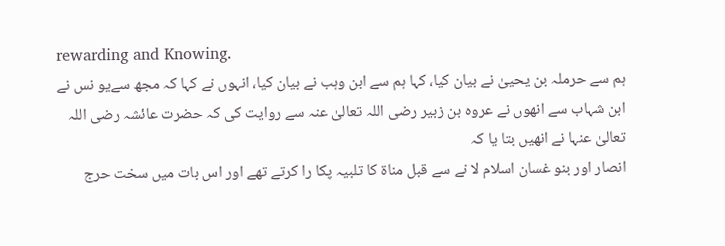rewarding and Knowing.
ہم سے حرملہ بن یحییٰ نے بیان کیا، کہا ہم سے ابن وہب نے بیان کیا، انہوں نے کہا کہ مجھ سےیو نس نے ابن شہاب سے انھوں نے عروہ بن زبیر رضی اللہ تعالیٰ عنہ سے روایت کی کہ حضرت عائشہ رضی اللہ تعالیٰ عنہا نے انھیں بتا یا کہ
انصار اور بنو غسان اسلام لا نے سے قبل مناۃ کا تلبیہ پکا را کرتے تھے اور اس بات میں سخت حرج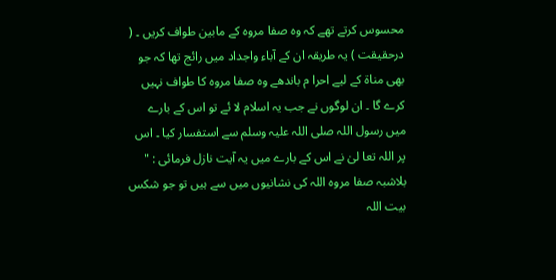محسوس کرتے تھے کہ وہ صفا مروہ کے مابین طواف کریں ۔ ( درحقیقت ) یہ طریقہ ان کے آباء واجداد میں رائج تھا کہ جو بھی مناۃ کے لیے احرا م باندھے وہ صفا مروہ کا طواف نہیں کرے گا ۔ ان لوگوں نے جب یہ اسلام لا ئے تو اس کے بارے میں رسول اللہ صلی اللہ علیہ وسلم سے استفسار کیا ۔ اس پر اللہ تعا لیٰ نے اس کے بارے میں یہ آیت نازل فرمائی : " بلاشبہ صفا مروہ اللہ کی نشانیوں میں سے ہیں تو جو شکس بیت اللہ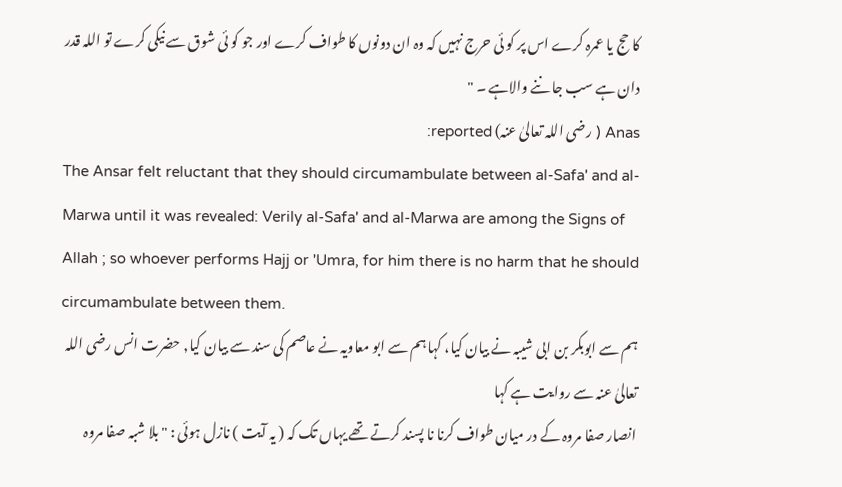کا حج یا عمرہ کرے اس پر کو ئی حرج نہیں کہ وہ ان دونوں کا طواف کرے اور جو کو ئی شوق سے نیکی کرے تو اللہ قدر دان ہے سب جا ننے والاہے ۔ "
Anas ( رضی اللہ تعالیٰ عنہ) reported:
The Ansar felt reluctant that they should circumambulate between al-Safa' and al-Marwa until it was revealed: Verily al-Safa' and al-Marwa are among the Signs of Allah ; so whoever performs Hajj or 'Umra, for him there is no harm that he should circumambulate between them.
ہم سے ابوبکر بن ابی شیبہ نے بیان کیا، کہا ہم سے ابو معاویہ نے عاصم کی سند سے بیان کیا, حضرت انس رضی اللہ تعالیٰ عنہ سے روایت ہے کہا
انصار صفا مروہ کے در میان طواف کرنا نا پسند کرتے تھے یہاں تک کہ ( یہ آیت ) نازل ہوئی : " بلا شبہ صفا مروہ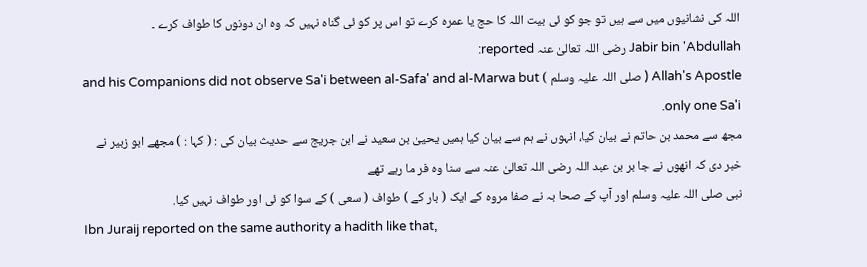اللہ کی نشانیوں میں سے ہیں تو جو کو ئی بیت اللہ کا حج یا عمرہ کرے تو اس پر کو ئی گناہ نہیں کہ وہ ان دونوں کا طواف کرے ۔
Jabir bin 'Abdullah رضی اللہ تعالیٰ عنہ reported:
Allah's Apostle ( صلی اللہ علیہ وسلم ) and his Companions did not observe Sa'i between al-Safa' and al-Marwa but only one Sa'i.
مجھ سے محمد بن حاتم نے بیان کیا، انہوں نے ہم سے بیان کیا ہمیں یحییٰ بن سعید نے ابن جریج سے حدیث بیان کی : ( کہا : ) مجھے ابو زبیر نے خبر دی کہ انھوں نے جا بر بن عبد اللہ رضی اللہ تعالیٰ عنہ سے سنا وہ فر ما رہے تھے
نبی صلی اللہ علیہ وسلم اور آپ کے صحا بہ نے صفا مروہ کے ایک ( بار کے ) طواف ( سعی ) کے سوا کو ئی اور طواف نہیں کیا.
Ibn Juraij reported on the same authority a hadith like that,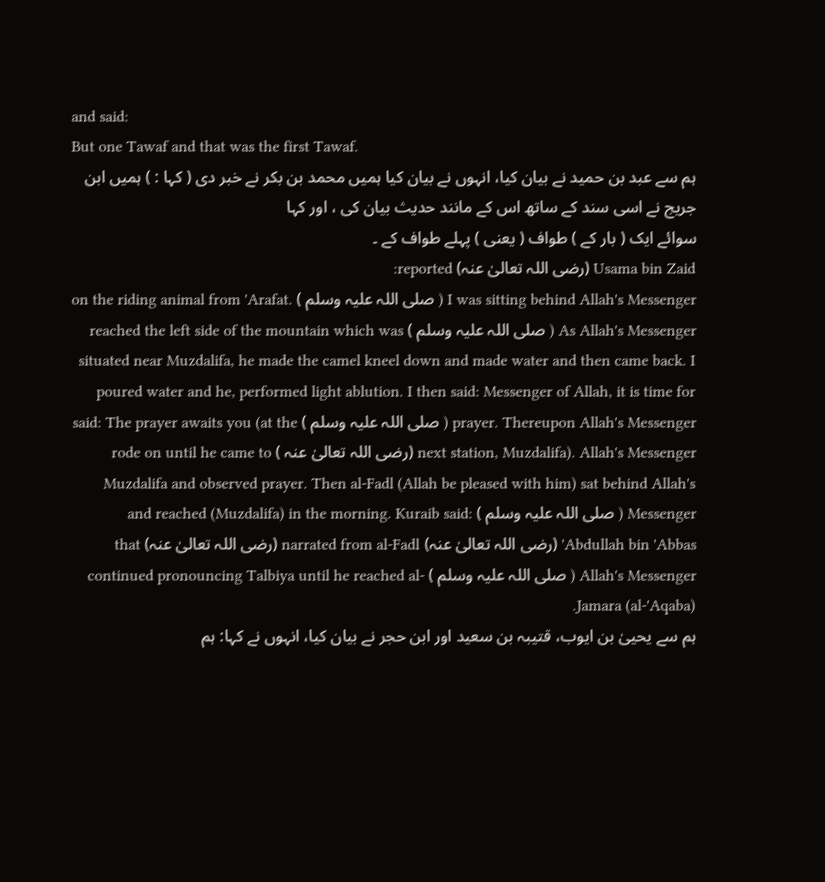and said:
But one Tawaf and that was the first Tawaf.
ہم سے عبد بن حمید نے بیان کیا، انہوں نے بیان کیا ہمیں محمد بن بکر نے خبر دی ( کہا : ) ہمیں ابن جریج نے اسی سند کے ساتھ اس کے مانند حدیث بیان کی ، اور کہا
سوائے ایک ( بار کے ) طواف ( یعنی ) پہلے طواف کے ۔
Usama bin Zaid (رضی اللہ تعالیٰ عنہ) reported:
I was sitting behind Allah's Messenger ( صلی اللہ علیہ وسلم ) on the riding animal from 'Arafat. As Allah's Messenger ( صلی اللہ علیہ وسلم ) reached the left side of the mountain which was situated near Muzdalifa, he made the camel kneel down and made water and then came back. I poured water and he, performed light ablution. I then said: Messenger of Allah, it is time for prayer. Thereupon Allah's Messenger ( صلی اللہ علیہ وسلم ) said: The prayer awaits you (at the next station, Muzdalifa). Allah's Messenger (رضی اللہ تعالیٰ عنہ ) rode on until he came to Muzdalifa and observed prayer. Then al-Fadl (Allah be pleased with him) sat behind Allah's Messenger ( صلی اللہ علیہ وسلم ) and reached (Muzdalifa) in the morning. Kuraib said: 'Abdullah bin 'Abbas (رضی اللہ تعالیٰ عنہ) narrated from al-Fadl (رضی اللہ تعالیٰ عنہ) that Allah's Messenger ( صلی اللہ علیہ وسلم ) continued pronouncing Talbiya until he reached al-Jamara (al-'Aqaba).
ہم سے یحییٰ بن ایوب، قتیبہ بن سعید اور ابن حجر نے بیان کیا، انہوں نے کہا: ہم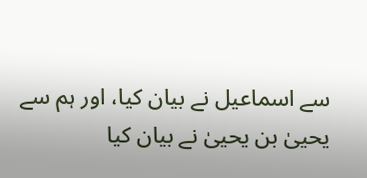سے اسماعیل نے بیان کیا، اور ہم سے یحییٰ بن یحییٰ نے بیان کیا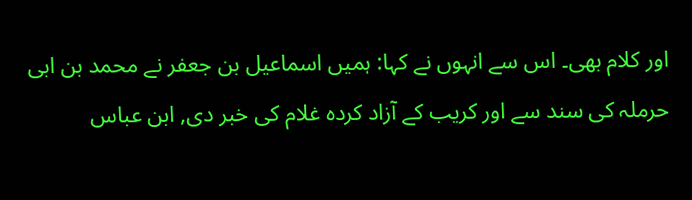اور کلام بھی۔ اس سے انہوں نے کہا: ہمیں اسماعیل بن جعفر نے محمد بن ابی حرملہ کی سند سے اور کریب کے آزاد کردہ غلام کی خبر دی, ابن عباس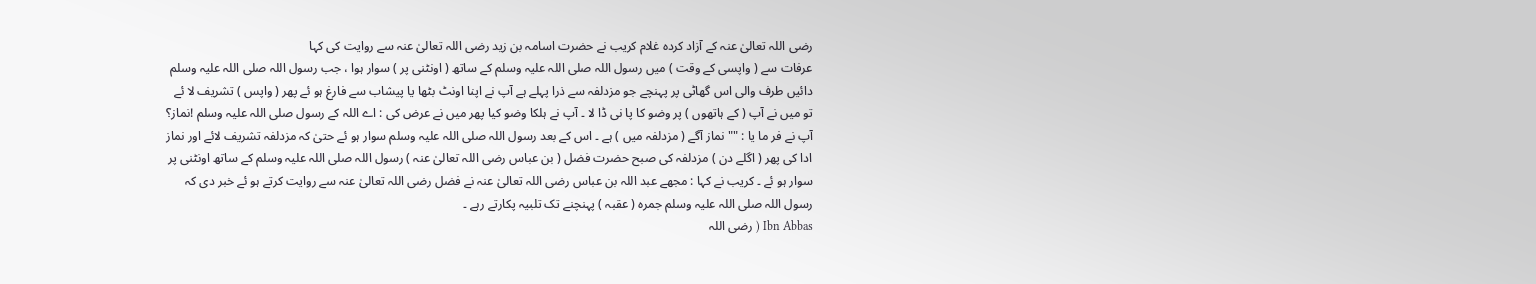رضی اللہ تعالیٰ عنہ کے آزاد کردہ غلام کریب نے حضرت اسامہ بن زید رضی اللہ تعالیٰ عنہ سے روایت کی کہا
عرفات سے ( واپسی کے وقت ) میں رسول اللہ صلی اللہ علیہ وسلم کے ساتھ ( اونٹنی پر ) سوار ہوا ، جب رسول اللہ صلی اللہ علیہ وسلم دائیں طرف والی اس گھاٹی پر پہنچے جو مزدلفہ سے ذرا پہلے ہے آپ نے اپنا اونٹ بٹھا یا پیشاب سے فارغ ہو ئے پھر ( واپس ) تشریف لا ئے تو میں نے آپ ( کے ہاتھوں ) پر وضو کا پا نی ڈا لا ۔ آپ نے ہلکا وضو کیا پھر میں نے عرض کی : اے اللہ کے رسول صلی اللہ علیہ وسلم !نماز؟ آپ نے فر ما یا : "" نماز آگے ( مزدلفہ میں ) ہے ۔ اس کے بعد رسول اللہ صلی اللہ علیہ وسلم سوار ہو ئے حتیٰ کہ مزدلفہ تشریف لائے اور نماز ادا کی پھر ( اگلے دن ) مزدلفہ کی صبح حضرت فضل ( بن عباس رضی اللہ تعالیٰ عنہ ) رسول اللہ صلی اللہ علیہ وسلم کے ساتھ اونٹنی پر سوار ہو ئے ۔ کریب نے کہا : مجھے عبد اللہ بن عباس رضی اللہ تعالیٰ عنہ نے فضل رضی اللہ تعالیٰ عنہ سے روایت کرتے ہو ئے خبر دی کہ رسول اللہ صلی اللہ علیہ وسلم جمرہ ( عقبہ ) پہنچنے تک تلبیہ پکارتے رہے ۔
Ibn Abbas ( رضی اللہ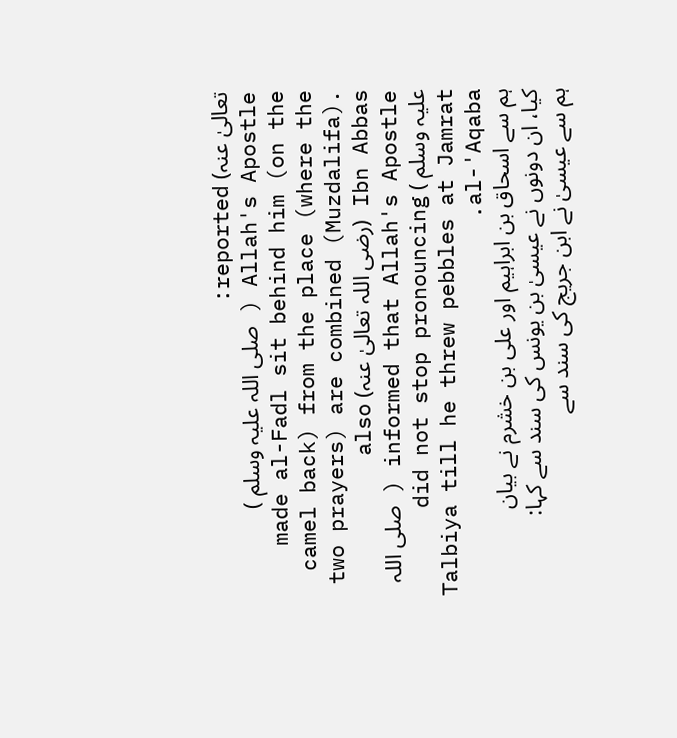تعالیٰ عنہ) reported:
Allah's Apostle ( صلی اللہ علیہ وسلم ) made al-Fadl sit behind him (on the camel back) from the place (where the two prayers) are combined (Muzdalifa). Ibn Abbas (رضی اللہ تعالیٰ عنہ) also informed that Allah's Apostle ( صلی اللہ علیہ وسلم ) did not stop pronouncing Talbiya till he threw pebbles at Jamrat al-'Aqaba.
ہم سے اسحاق بن ابراہیم اور علی بن خشرم نے بیان کیا، ان دونوں نے عیسیٰ بن یونس کی سند سے کہا: ہم سے عیسیٰ نے ابن جریج کی سند سے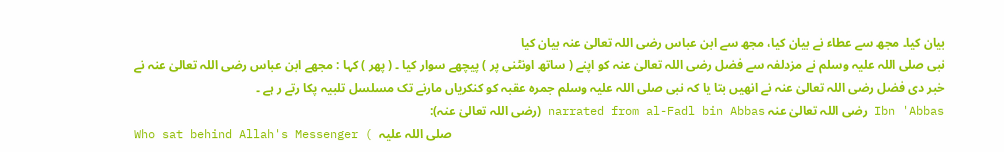بیان کیا۔ مجھ سے عطاء نے بیان کیا، مجھ سے ابن عباس رضی اللہ تعالیٰ عنہ بیان کیا
نبی صلی اللہ علیہ وسلم نے مزدلفہ سے فضل رضی اللہ تعالیٰ عنہ کو اپنے ( ساتھ اونٹنی پر ) پیچھے سوار کیا ۔ ( پھر ) کہا : مجھے ابن عباس رضی اللہ تعالیٰ عنہ نے خبر دی فضل رضی اللہ تعالیٰ عنہ نے انھیں بتا یا کہ نبی صلی اللہ علیہ وسلم جمرہ عقبہ کو کنکریاں مارنے تک مسلسل تلبیہ پکا رتے ر ہے ۔
Ibn 'Abbas رضی اللہ تعالیٰ عنہ narrated from al-Fadl bin Abbas (رضی اللہ تعالیٰ عنہ):
Who sat behind Allah's Messenger ( صلی اللہ علیہ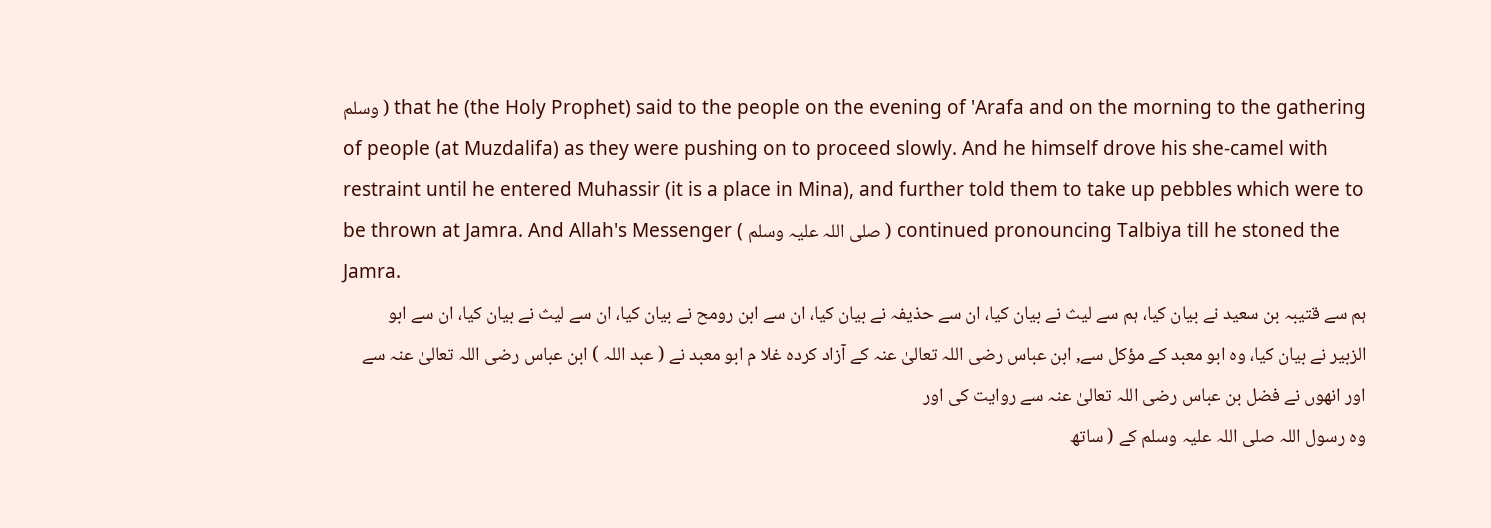وسلم ) that he (the Holy Prophet) said to the people on the evening of 'Arafa and on the morning to the gathering of people (at Muzdalifa) as they were pushing on to proceed slowly. And he himself drove his she-camel with restraint until he entered Muhassir (it is a place in Mina), and further told them to take up pebbles which were to be thrown at Jamra. And Allah's Messenger ( صلی اللہ علیہ وسلم ) continued pronouncing Talbiya till he stoned the Jamra.
ہم سے قتیبہ بن سعید نے بیان کیا، ہم سے لیث نے بیان کیا، ان سے حذیفہ نے بیان کیا، ان سے ابن رومح نے بیان کیا، ان سے لیث نے بیان کیا، ان سے ابو الزبیر نے بیان کیا، وہ ابو معبد کے مؤکل سے, ابن عباس رضی اللہ تعالیٰ عنہ کے آزاد کردہ غلا م ابو معبد نے ( عبد اللہ ) ابن عباس رضی اللہ تعالیٰ عنہ سے اور انھوں نے فضل بن عباس رضی اللہ تعالیٰ عنہ سے روایت کی اور
وہ رسول اللہ صلی اللہ علیہ وسلم کے ( ساتھ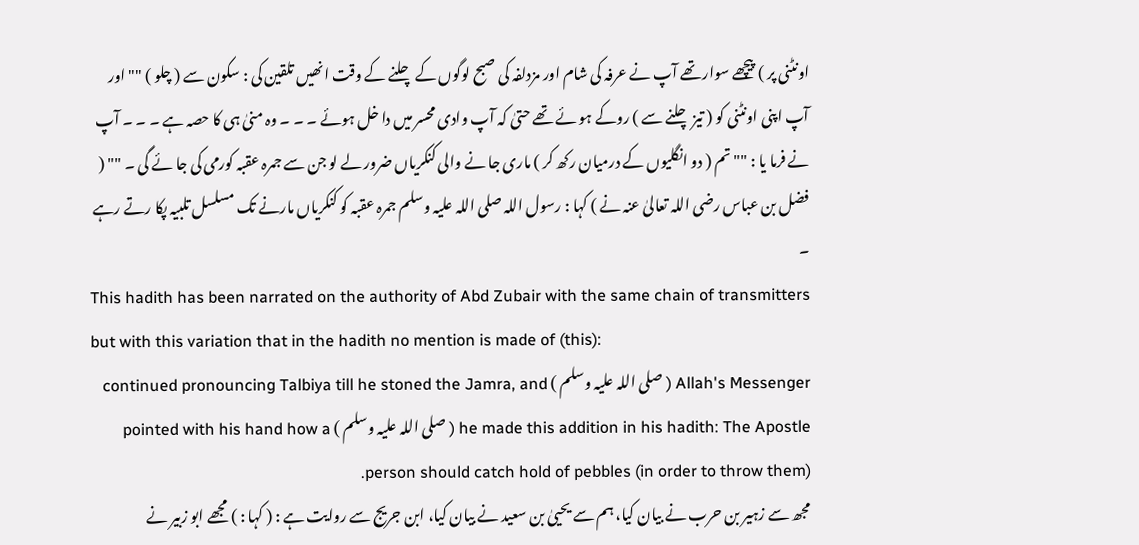اونٹنی پر ) پیچھے سوار تھے آپ نے عرفہ کی شام اور مزدلفہ کی صبح لوگوں کے چلنے کے وقت انھیں تلقین کی : سکون سے ( چلو ) "" اور آپ اپنی اونٹنی کو ( تیز چلنے سے ) روکے ہو ئے تھے حتیٰ کہ آپ وادی محسر میں دا خل ہوئے ۔ ۔ ۔ وہ منیٰ ہی کا حصہ ہے ۔ ۔ ۔ آپ نے فرما یا : "" تم ( دو انگلیوں کے درمیان رکھ کر ) ماری جا نے والی کنکریاں ضرور لے لو جن سے جمرہ عقبہ کورمی کی جا ئے گی ۔ "" ( فضل بن عباس رضی اللہ تعالیٰ عنہ نے ) کہا : رسول اللہ صلی اللہ علیہ وسلم جمرہ عقبہ کو کنکریاں مارنے تک مسلسل تلبیہ پکا رتے رہے ۔
This hadith has been narrated on the authority of Abd Zubair with the same chain of transmitters but with this variation that in the hadith no mention is made of (this):
Allah's Messenger ( صلی اللہ علیہ وسلم ) continued pronouncing Talbiya till he stoned the Jamra, and he made this addition in his hadith: The Apostle ( صلی اللہ علیہ وسلم ) pointed with his hand how a person should catch hold of pebbles (in order to throw them).
مجھ سے زہیر بن حرب نے بیان کیا، ہم سے یحییٰ بن سعید نے بیان کیا، ابن جریج سے روایت ہے : ( کہا : ) مجھے ابو زبیر نے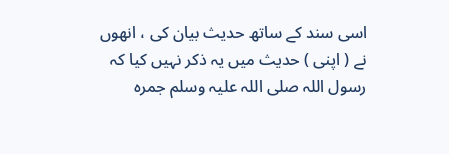اسی سند کے ساتھ حدیث بیان کی ، انھوں نے ( اپنی ) حدیث میں یہ ذکر نہیں کیا کہ
رسول اللہ صلی اللہ علیہ وسلم جمرہ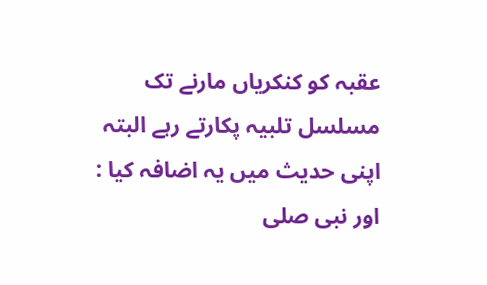عقبہ کو کنکریاں مارنے تک مسلسل تلبیہ پکارتے رہے البتہ اپنی حدیث میں یہ اضافہ کیا : اور نبی صلی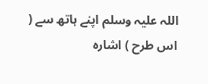اللہ علیہ وسلم اپنے ہاتھ سے ( اس طرح ) اشارہ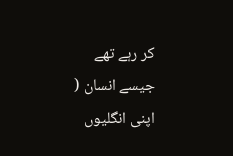کر رہے تھے جیسے انسان ( اپنی انگلیوں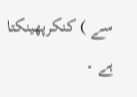سے ) کنکرپھینکتا ہے ۔